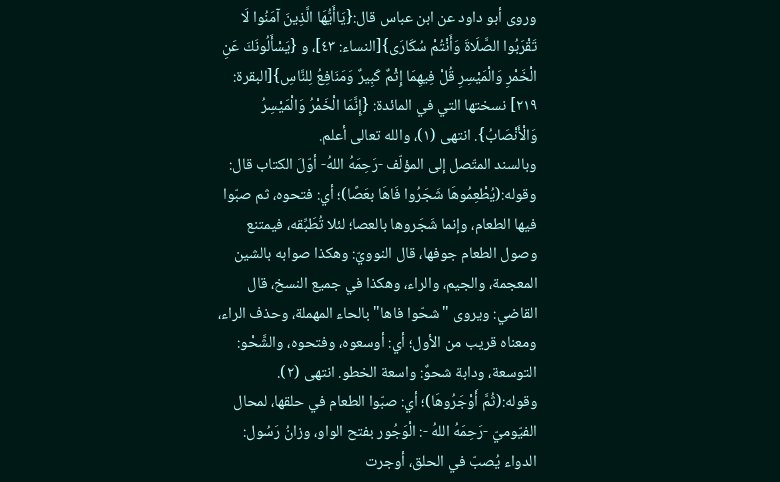وروى أبو داود عن ابن عباس قال:{يَاأَيُّهَا الَّذِينَ آمَنُوا لَا تَقْرَبُوا الصَّلَاةَ وَأَنْتُمْ سُكَارَى}[النساء: ٤٣]، و {يَسْأَلُونَكَ عَنِ الْخَمْرِ وَالْمَيْسِرِ قُلْ فِيهِمَا إِثْمٌ كَبِيرٌ وَمَنَافِعُ لِلنَّاسِ}[البقرة: ٢١٩] نسختها التي في المائدة: {إِنَّمَا الْخَمْرُ وَالْمَيْسِرُ وَالْأَنْصَابُ}. انتهى (١)، والله تعالى أعلم.
وبالسند المتّصل إلى المؤلّف -رَحِمَهُ اللهُ- أوّلَ الكتاب قال:
وقوله:(يُطْعِمُوهَا شَجَرُوا فَاهَا بعَصًا)؛ أي: فتحوه، ثم صبّوا فيها الطعام، وإنما شَجَروها بالعصا؛ لئلا تُطَبِّقه، فيمتنع وصول الطعام جوفها، قال النوويّ: وهكذا صوابه بالشين المعجمة، والجيم، والراء، وهكذا في جميع النسخ، قال القاضي: ويروى "شحّوا فاها" بالحاء المهملة، وحذف الراء، ومعناه قريب من الأول؛ أي: أوسعوه، وفتحوه، والشَّحْو: التوسعة، ودابة شحوٌ: واسعة الخطو. انتهى (٢).
وقوله:(ثُمَّ أَوْجَرُوهَا)؛ أي: صبّوا الطعام في حلقها، لمحال الفيّوميّ -رَحِمَهُ اللهُ -: الْوَجُور بفتح الواو، وزانُ رَسُول: الدواء يُصبّ في الحلق، أوجرت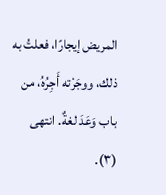المريض إيجارًا، فعلتُ به ذلك، ووجَرْته أَجِرُهُ، من باب وَعَدَ لغةٌ. انتهى (٣).